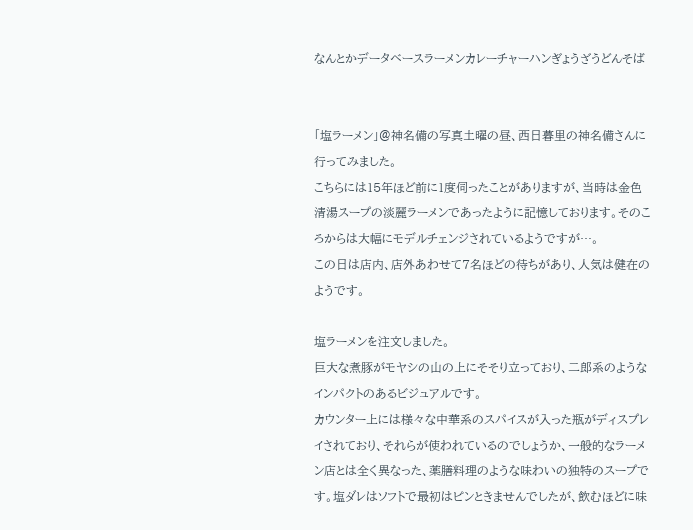なんとかデータベースラーメンカレーチャーハンぎょうざうどんそば


「塩ラーメン」@神名備の写真土曜の昼、西日暮里の神名備さんに行ってみました。
こちらには15年ほど前に1度伺ったことがありますが、当時は金色清湯スープの淡麗ラーメンであったように記憶しております。そのころからは大幅にモデルチェンジされているようですが…。
この日は店内、店外あわせて7名ほどの待ちがあり、人気は健在のようです。

塩ラーメンを注文しました。
巨大な煮豚がモヤシの山の上にそそり立っており、二郎系のようなインパクトのあるビジュアルです。
カウンター上には様々な中華系のスパイスが入った瓶がディスプレイされており、それらが使われているのでしょうか、一般的なラーメン店とは全く異なった、薬膳料理のような味わいの独特のスープです。塩ダレはソフトで最初はピンときませんでしたが、飲むほどに味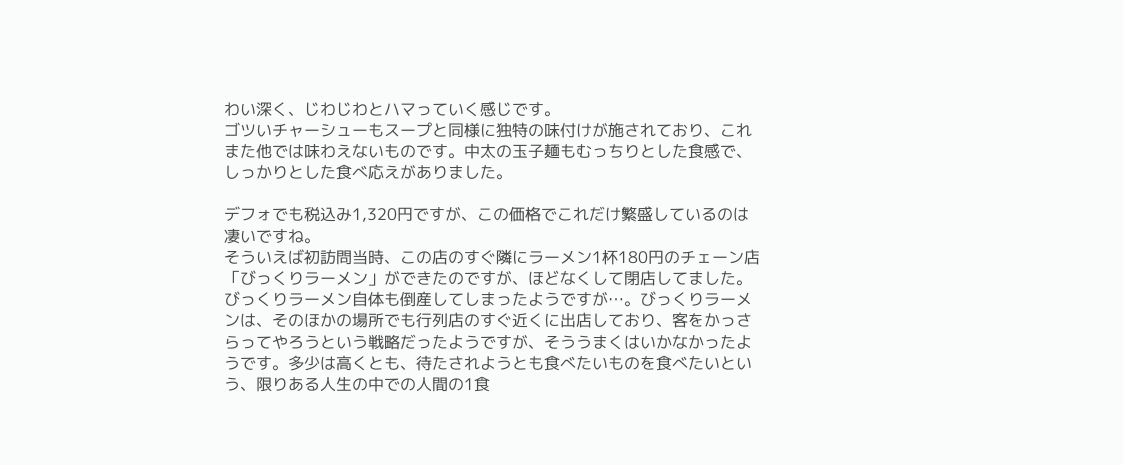わい深く、じわじわとハマっていく感じです。
ゴツいチャーシューもスープと同様に独特の味付けが施されており、これまた他では味わえないものです。中太の玉子麺もむっちりとした食感で、しっかりとした食べ応えがありました。

デフォでも税込み1,320円ですが、この価格でこれだけ繁盛しているのは凄いですね。
そういえば初訪問当時、この店のすぐ隣にラーメン1杯180円のチェーン店「びっくりラーメン」ができたのですが、ほどなくして閉店してました。びっくりラーメン自体も倒産してしまったようですが…。びっくりラーメンは、そのほかの場所でも行列店のすぐ近くに出店しており、客をかっさらってやろうという戦略だったようですが、そううまくはいかなかったようです。多少は高くとも、待たされようとも食べたいものを食べたいという、限りある人生の中での人間の1食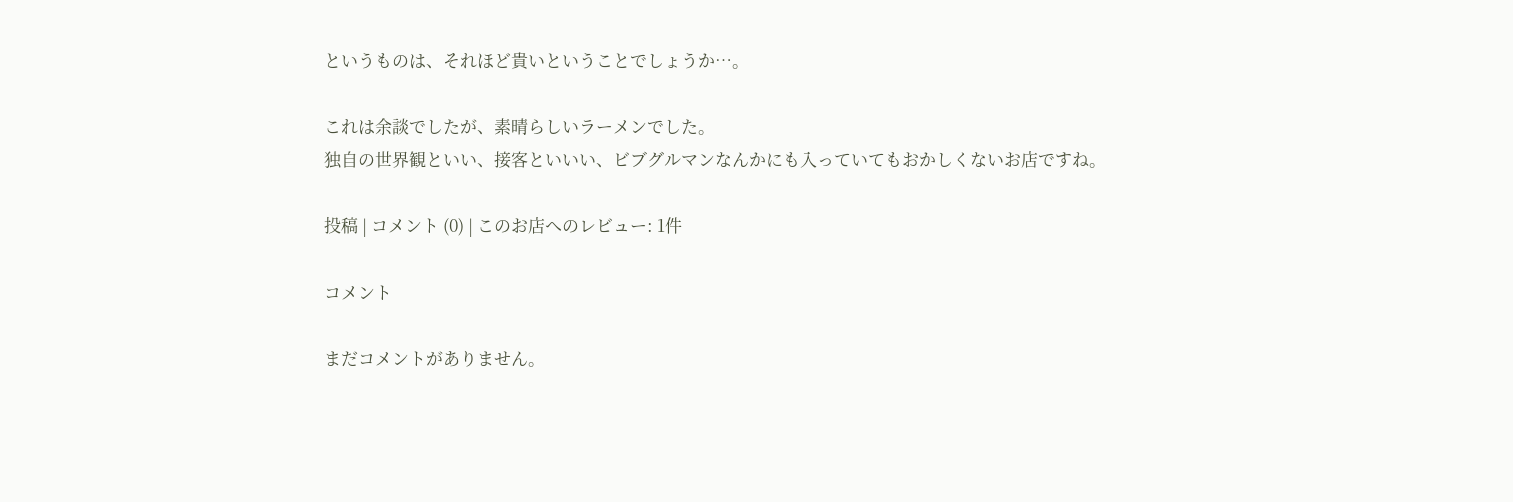というものは、それほど貴いということでしょうか…。

これは余談でしたが、素晴らしいラーメンでした。
独自の世界観といい、接客といいい、ビブグルマンなんかにも入っていてもおかしくないお店ですね。

投稿 | コメント (0) | このお店へのレビュー: 1件

コメント

まだコメントがありません。